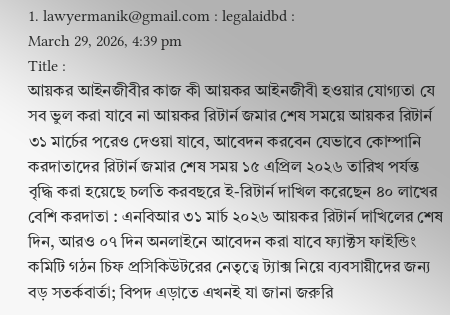1. lawyermanik@gmail.com : legalaidbd :
March 29, 2026, 4:39 pm
Title :
আয়কর আইনজীবীর কাজ কী আয়কর আইনজীবী হওয়ার যোগ্যতা যে সব ভুল করা যাবে না আয়কর রিটার্ন জমার শেষ সময়ে আয়কর রিটার্ন ৩১ মার্চের পরেও দেওয়া যাবে, আবেদন করবেন যেভাবে কোম্পানি করদাতাদের রিটার্ন জমার শেষ সময় ১৫ এপ্রিল ২০২৬ তারিখ পর্যন্ত বৃদ্ধি করা হয়েছে চলতি করবছরে ই-রিটার্ন দাখিল করেছেন ৪০ লাখের বেশি করদাতা : এনবিআর ৩১ মার্চ ২০২৬ আয়কর রিটার্ন দাখিলের শেষ দিন, আরও ০৭ দিন অনলাইনে আবেদন করা যাবে ফ্যাক্টস ফাইন্ডিং কমিটি গঠন চিফ প্রসিকিউটরের নেতৃত্বে ট্যাক্স নিয়ে ব্যবসায়ীদের জন্য বড় সতর্কবার্তা; বিপদ এড়াতে এখনই যা জানা জরুরি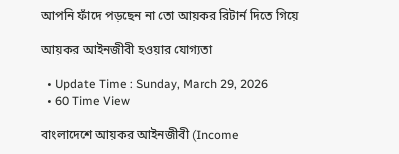আপনি ফাঁদে পড়ছেন না তো আয়কর রিটার্ন দিতে গিয়ে

আয়কর আইনজীবী হওয়ার যোগ্যতা

  • Update Time : Sunday, March 29, 2026
  • 60 Time View

বাংলাদেশে আয়কর আইনজীবী (Income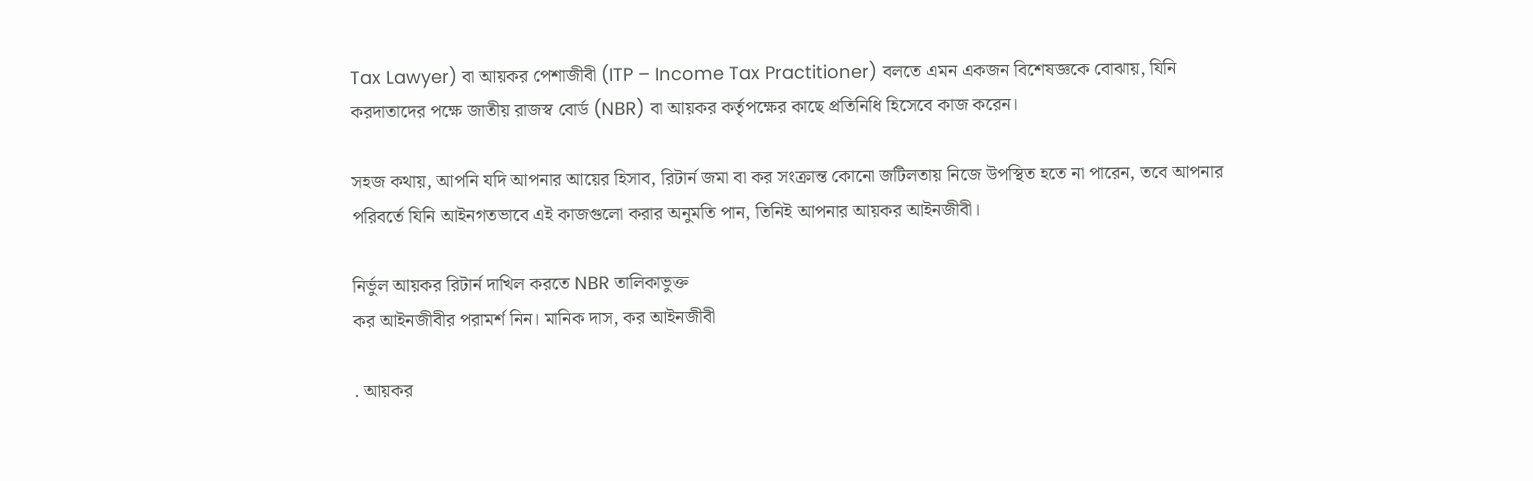Tax Lawyer) বা আয়কর পেশাজীবী (ITP – Income Tax Practitioner) বলতে এমন একজন বিশেষজ্ঞকে বোঝায়, যিনি করদাতাদের পক্ষে জাতীয় রাজস্ব বোর্ড (NBR) বা আয়কর কর্তৃপক্ষের কাছে প্রতিনিধি হিসেবে কাজ করেন।

সহজ কথায়, আপনি যদি আপনার আয়ের হিসাব, রিটার্ন জমা বা কর সংক্রান্ত কোনো জটিলতায় নিজে উপস্থিত হতে না পারেন, তবে আপনার পরিবর্তে যিনি আইনগতভাবে এই কাজগুলো করার অনুমতি পান, তিনিই আপনার আয়কর আইনজীবী।

নির্ভুল আয়কর রিটার্ন দাখিল করতে NBR তালিকাভুক্ত
কর আইনজীবীর পরামর্শ নিন। মানিক দাস, কর আইনজীবী

. আয়কর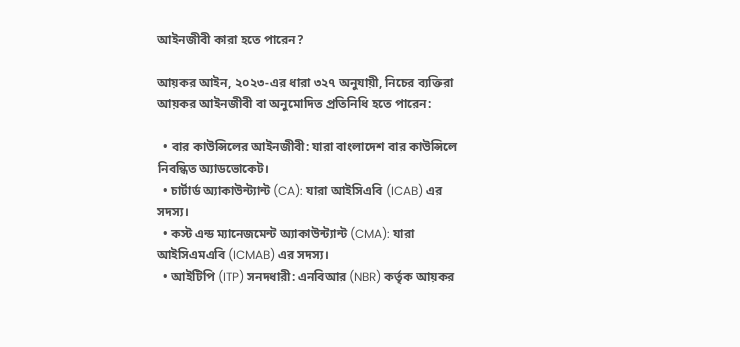আইনজীবী কারা হতে পারেন?

আয়কর আইন, ২০২৩-এর ধারা ৩২৭ অনুযায়ী, নিচের ব্যক্তিরা আয়কর আইনজীবী বা অনুমোদিত প্রতিনিধি হতে পারেন:

  • বার কাউন্সিলের আইনজীবী: যারা বাংলাদেশ বার কাউন্সিলে নিবন্ধিত অ্যাডভোকেট।
  • চার্টার্ড অ্যাকাউন্ট্যান্ট (CA): যারা আইসিএবি (ICAB) এর সদস্য।
  • কস্ট এন্ড ম্যানেজমেন্ট অ্যাকাউন্ট্যান্ট (CMA): যারা আইসিএমএবি (ICMAB) এর সদস্য।
  • আইটিপি (ITP) সনদধারী: এনবিআর (NBR) কর্তৃক আয়কর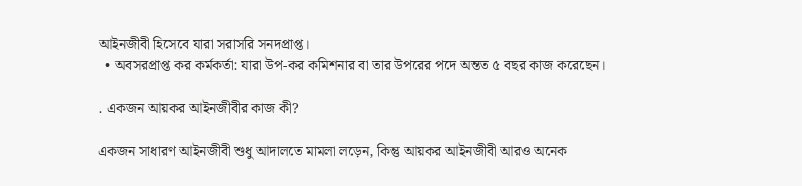আইনজীবী হিসেবে যারা সরাসরি সনদপ্রাপ্ত।
  • অবসরপ্রাপ্ত কর কর্মকর্তা: যারা উপ-কর কমিশনার বা তার উপরের পদে অন্তত ৫ বছর কাজ করেছেন।

. একজন আয়কর আইনজীবীর কাজ কী?

একজন সাধারণ আইনজীবী শুধু আদালতে মামলা লড়েন, কিন্তু আয়কর আইনজীবী আরও অনেক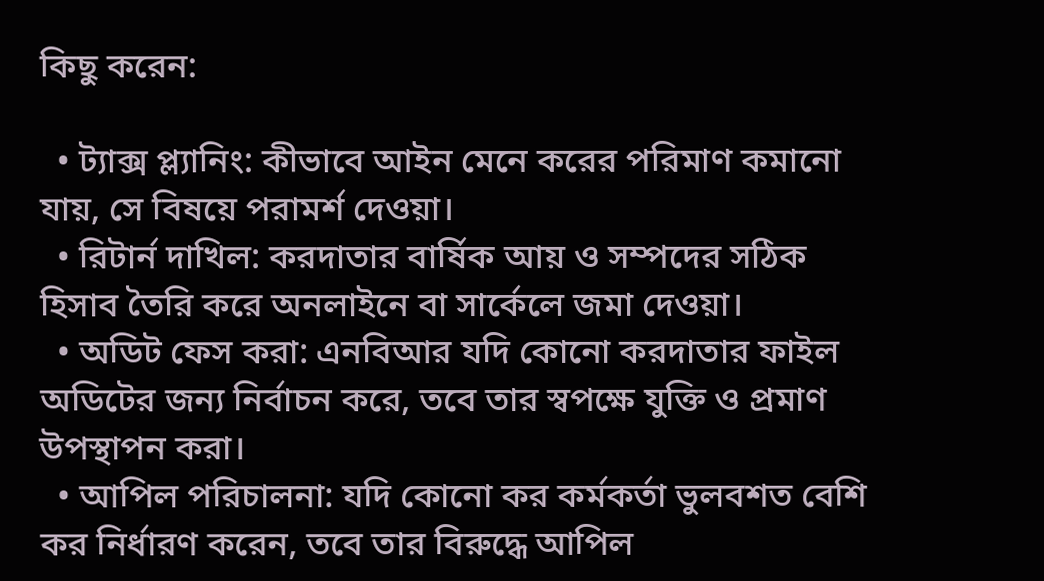কিছু করেন:

  • ট্যাক্স প্ল্যানিং: কীভাবে আইন মেনে করের পরিমাণ কমানো যায়, সে বিষয়ে পরামর্শ দেওয়া।
  • রিটার্ন দাখিল: করদাতার বার্ষিক আয় ও সম্পদের সঠিক হিসাব তৈরি করে অনলাইনে বা সার্কেলে জমা দেওয়া।
  • অডিট ফেস করা: এনবিআর যদি কোনো করদাতার ফাইল অডিটের জন্য নির্বাচন করে, তবে তার স্বপক্ষে যুক্তি ও প্রমাণ উপস্থাপন করা।
  • আপিল পরিচালনা: যদি কোনো কর কর্মকর্তা ভুলবশত বেশি কর নির্ধারণ করেন, তবে তার বিরুদ্ধে আপিল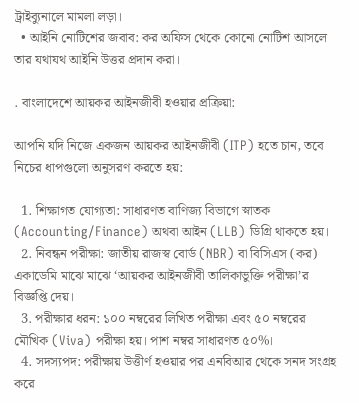ট্রাইব্যুনালে মামলা লড়া।
  • আইনি নোটিশের জবাব: কর অফিস থেকে কোনো নোটিশ আসলে তার যথাযথ আইনি উত্তর প্রদান করা।

. বাংলাদেশে আয়কর আইনজীবী হওয়ার প্রক্রিয়া:

আপনি যদি নিজে একজন আয়কর আইনজীবী (ITP) হতে চান, তবে নিচের ধাপগুলো অনুসরণ করতে হয়:

  1. শিক্ষাগত যোগ্যতা: সাধারণত বাণিজ্য বিভাগে স্নাতক (Accounting/Finance) অথবা আইন (LLB) ডিগ্রি থাকতে হয়।
  2. নিবন্ধন পরীক্ষা: জাতীয় রাজস্ব বোর্ড (NBR) বা বিসিএস (কর) একাডেমি মাঝে মাঝে ‘আয়কর আইনজীবী তালিকাভুক্তি পরীক্ষা’র বিজ্ঞপ্তি দেয়।
  3. পরীক্ষার ধরন: ১০০ নম্বরের লিখিত পরীক্ষা এবং ৫০ নম্বরের মৌখিক (Viva) পরীক্ষা হয়। পাশ নম্বর সাধারণত ৫০%।
  4. সদস্যপদ: পরীক্ষায় উত্তীর্ণ হওয়ার পর এনবিআর থেকে সনদ সংগ্রহ করে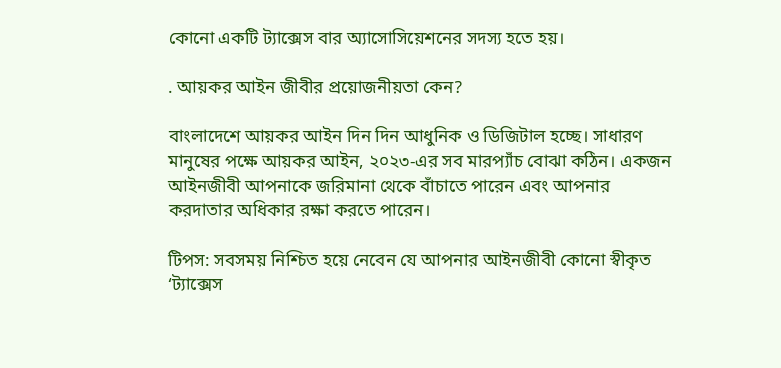কোনো একটি ট্যাক্সেস বার অ্যাসোসিয়েশনের সদস্য হতে হয়।

. আয়কর আইন জীবীর প্রয়োজনীয়তা কেন?

বাংলাদেশে আয়কর আইন দিন দিন আধুনিক ও ডিজিটাল হচ্ছে। সাধারণ মানুষের পক্ষে আয়কর আইন, ২০২৩-এর সব মারপ্যাঁচ বোঝা কঠিন। একজন আইনজীবী আপনাকে জরিমানা থেকে বাঁচাতে পারেন এবং আপনার করদাতার অধিকার রক্ষা করতে পারেন।

টিপস: সবসময় নিশ্চিত হয়ে নেবেন যে আপনার আইনজীবী কোনো স্বীকৃত ‘ট্যাক্সেস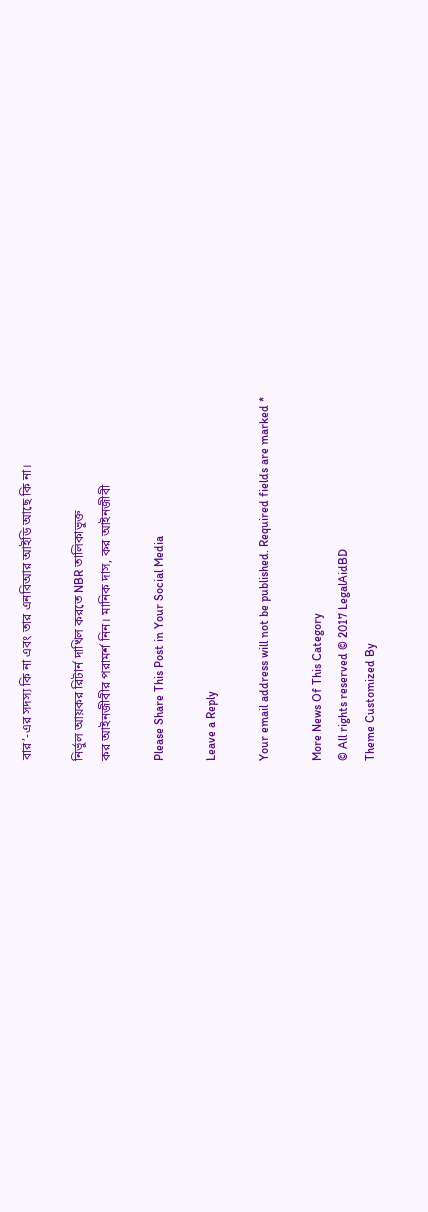বার’-এর সদস্য কি না এবং তার এনবিআর আইডি আছে কি না।

নির্ভুল আয়কর রিটার্ন দাখিল করতে NBR তালিকাভুক্ত
কর আইনজীবীর পরামর্শ নিন। মানিক দাস, কর আইনজীবী

Please Share This Post in Your Social Media

Leave a Reply

Your email address will not be published. Required fields are marked *

More News Of This Category
© All rights reserved © 2017 LegalAidBD
Theme Customized By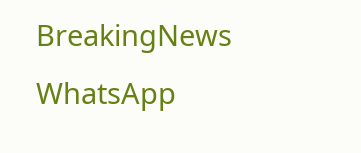BreakingNews
WhatsApp